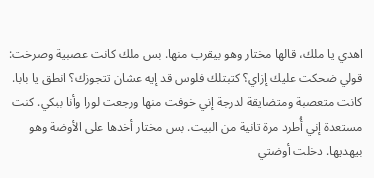اهدي يا ملك، قالها مختار وهو بيقرب منها. بس ملك كانت عصبية وصرخت: قولي ضحكت عليك إزاي؟ كتبتلك فلوس قد إيه عشان تتجوزك؟ انطق يا بابا. كانت متعصبة ومتضايقة لدرجة إني خوفت منها ورجعت لورا وأنا ببكي. كنت مستعدة إني أُطرد مرة تانية من البيت. بس مختار أخدها على الأوضة وهو بيهديها. دخلت أوضتي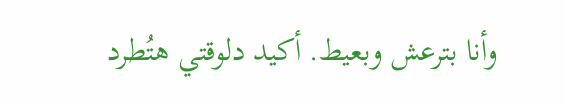وأنا بترعش وبعيط. أكيد دلوقتي هتُطرد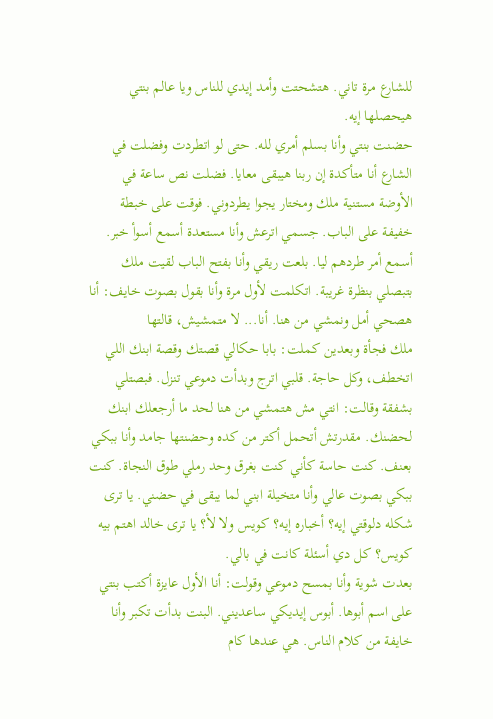للشارع مرة تاني. هتشحتت وأمد إيدي للناس ويا عالم بنتي هيحصلها إيه.
حضنت بنتي وأنا بسلم أمري لله. حتى لو اتطردت وفضلت في الشارع أنا متأكدة إن ربنا هيبقى معايا. فضلت نص ساعة في الأوضة مستنية ملك ومختار يجوا يطردوني. فوقت على خبطة خفيفة على الباب. جسمي اترعش وأنا مستعدة أسمع أسوأ خبر. أسمع أمر طردهم ليا. بلعت ريقي وأنا بفتح الباب لقيت ملك بتبصلي بنظرة غريبة. اتكلمت لأول مرة وأنا بقول بصوت خايف: أنا هصحي أمل ونمشي من هنا. أنا... لا متمشيش، قالتها
ملك فجأة وبعدين كملت: بابا حكالي قصتك وقصة ابنك اللي اتخطف، وكل حاجة. قلبي اترج وبدأت دموعي تنزل. فبصتلي بشفقة وقالت: انتي مش هتمشي من هنا لحد ما أرجعلك ابنك لحضنك. مقدرتش أتحمل أكتر من كده وحضنتها جامد وأنا ببكي بعنف. كنت حاسة كأني كنت بغرق وحد رملي طوق النجاة. كنت ببكي بصوت عالي وأنا متخيلة ابني لما يبقى في حضني. يا ترى شكله دلوقتي إيه؟ أخباره إيه؟ كويس ولا لأ؟ يا ترى خالد اهتم بيه كويس؟ كل دي أسئلة كانت في بالي.
بعدت شوية وأنا بمسح دموعي وقولت: أنا الأول عايزة أكتب بنتي على اسم أبوها. أبوس إيديكي ساعديني. البنت بدأت تكبر وأنا خايفة من كلام الناس. هي عندها كام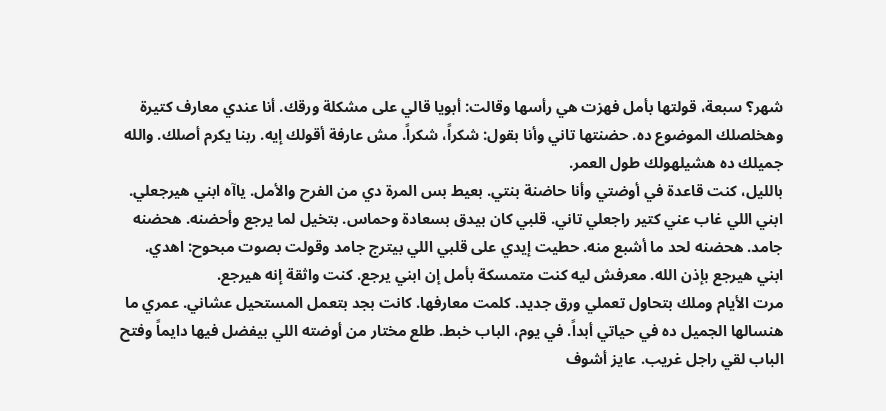شهر؟ سبعة، قولتها بأمل فهزت هي رأسها وقالت: أبويا قالي على مشكلة ورقك. أنا عندي معارف كتيرة وهخلصلك الموضوع ده. حضنتها تاني وأنا بقول: شكراً، شكراً. مش عارفة أقولك إيه. ربنا يكرم أصلك. والله جميلك ده هشيلهولك طول العمر.
بالليل، كنت قاعدة في أوضتي وأنا حاضنة بنتي. بعيط بس المرة دي من الفرح والأمل. ياآه ابني هيرجعلي. ابني اللي غاب عني كتير راجعلي تاني. قلبي كان بيدق بسعادة وحماس. بتخيل لما يرجع وأحضنه. هحضنه جامد. هحضنه لحد ما أشبع منه. حطيت إيدي على قلبي اللي بيترج جامد وقولت بصوت مبحوح: اهدي. ابني هيرجع بإذن الله. معرفش ليه كنت متمسكة بأمل إن ابني يرجع. كنت واثقة إنه هيرجع.
مرت الأيام وملك بتحاول تعملي ورق جديد. كلمت معارفها. كانت بجد بتعمل المستحيل عشاني. عمري ما هنسالها الجميل ده في حياتي أبداً. في يوم، الباب خبط. طلع مختار من أوضته اللي بيفضل فيها دايماً وفتح الباب لقي راجل غريب. عايز أشوف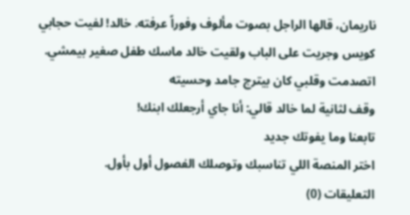ناريمان، قالها الراجل بصوت مألوف وفوراً عرفته. خالد! لفيت حجابي كويس وجريت على الباب ولقيت خالد ماسك طفل صغير بيمشي. اتصدمت وقلبي كان بيترج جامد وحسيته
وقف لثانية لما خالد قالي: أنا جاي أرجعلك ابنك!
تابعنا وما يفوتك جديد
اختر المنصة اللي تناسبك وتوصلك الفصول أول بأول.
التعليقات (0)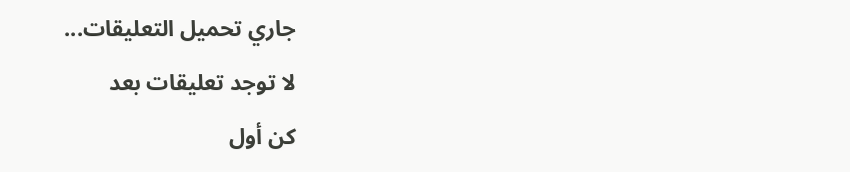جاري تحميل التعليقات...
لا توجد تعليقات بعد
كن أول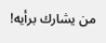من يشارك برأيه!